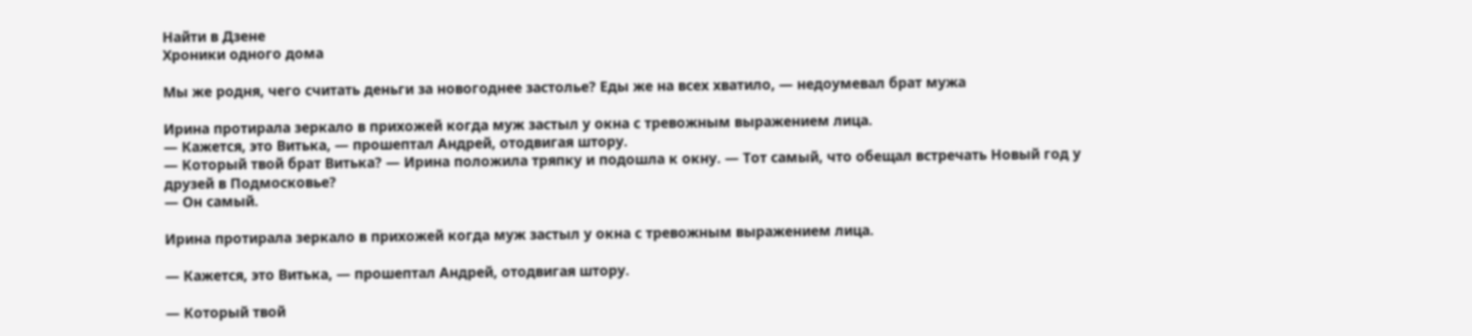Найти в Дзене
Хроники одного дома

Мы же родня, чего считать деньги за новогоднее застолье? Еды же на всех хватило, — недоумевал брат мужа

Ирина протирала зеркало в прихожей когда муж застыл у окна с тревожным выражением лица.
— Кажется, это Витька, — прошептал Андрей, отодвигая штору.
— Который твой брат Витька? — Ирина положила тряпку и подошла к окну. — Тот самый, что обещал встречать Новый год у друзей в Подмосковье?
— Он самый.

Ирина протирала зеркало в прихожей когда муж застыл у окна с тревожным выражением лица.

— Кажется, это Витька, — прошептал Андрей, отодвигая штору.

— Который твой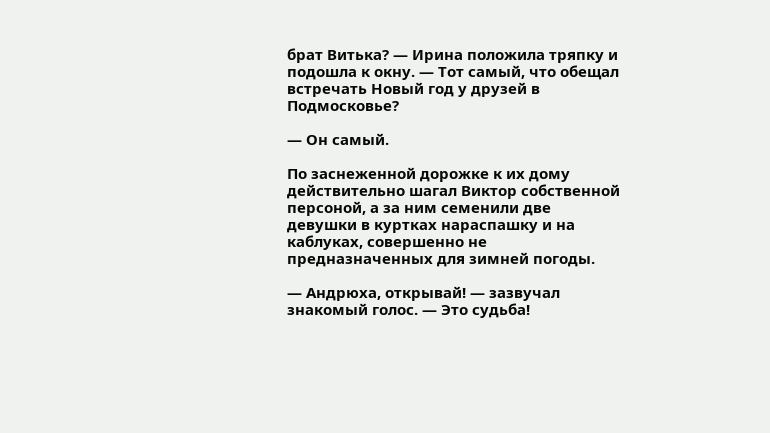брат Витька? — Ирина положила тряпку и подошла к окну. — Тот самый, что обещал встречать Новый год у друзей в Подмосковье?

— Он самый.

По заснеженной дорожке к их дому действительно шагал Виктор собственной персоной, а за ним семенили две девушки в куртках нараспашку и на каблуках, совершенно не предназначенных для зимней погоды.

— Андрюха, открывай! — зазвучал знакомый голос. — Это судьба!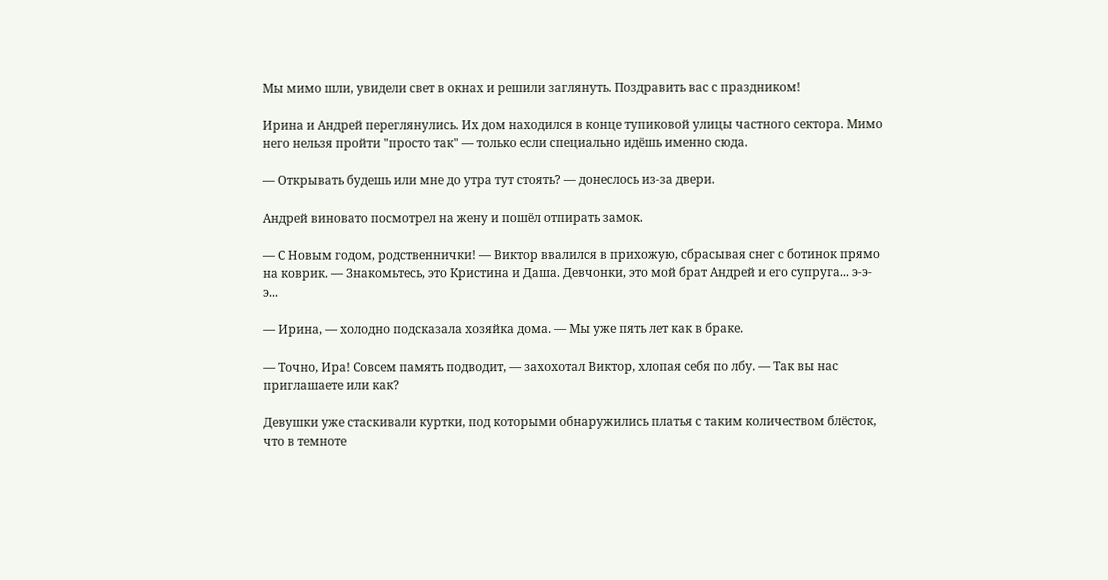Мы мимо шли, увидели свет в окнах и решили заглянуть. Поздравить вас с праздником!

Ирина и Андрей переглянулись. Их дом находился в конце тупиковой улицы частного сектора. Мимо него нельзя пройти "просто так" — только если специально идёшь именно сюда.

— Открывать будешь или мне до утра тут стоять? — донеслось из-за двери.

Андрей виновато посмотрел на жену и пошёл отпирать замок.

— С Новым годом, родственнички! — Виктор ввалился в прихожую, сбрасывая снег с ботинок прямо на коврик. — Знакомьтесь, это Кристина и Даша. Девчонки, это мой брат Андрей и его супруга... э-э-э...

— Ирина, — холодно подсказала хозяйка дома. — Мы уже пять лет как в браке.

— Точно, Ира! Совсем память подводит, — захохотал Виктор, хлопая себя по лбу. — Так вы нас приглашаете или как?

Девушки уже стаскивали куртки, под которыми обнаружились платья с таким количеством блёсток, что в темноте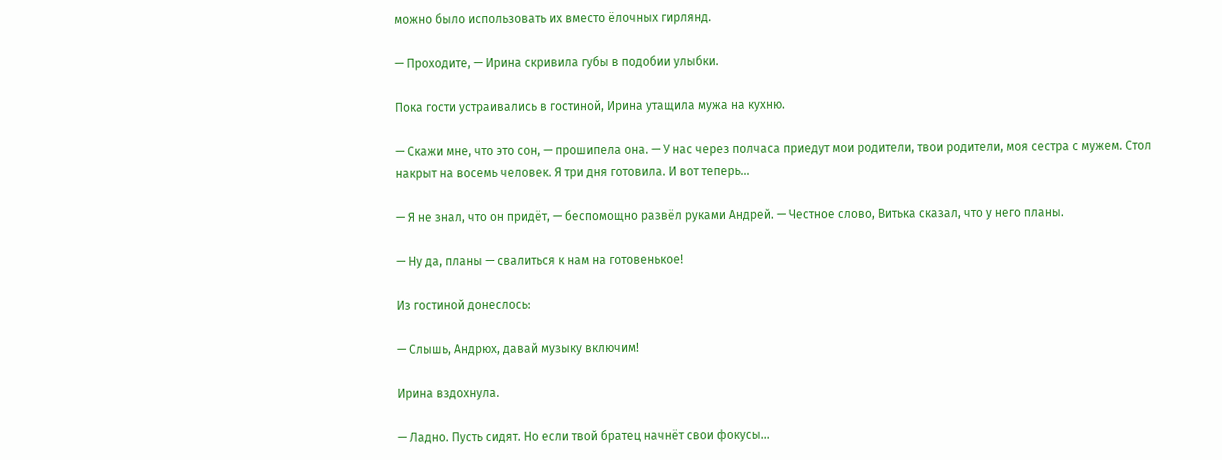можно было использовать их вместо ёлочных гирлянд.

— Проходите, — Ирина скривила губы в подобии улыбки.

Пока гости устраивались в гостиной, Ирина утащила мужа на кухню.

— Скажи мне, что это сон, — прошипела она. — У нас через полчаса приедут мои родители, твои родители, моя сестра с мужем. Стол накрыт на восемь человек. Я три дня готовила. И вот теперь...

— Я не знал, что он придёт, — беспомощно развёл руками Андрей. — Честное слово, Витька сказал, что у него планы.

— Ну да, планы — свалиться к нам на готовенькое!

Из гостиной донеслось:

— Слышь, Андрюх, давай музыку включим!

Ирина вздохнула.

— Ладно. Пусть сидят. Но если твой братец начнёт свои фокусы...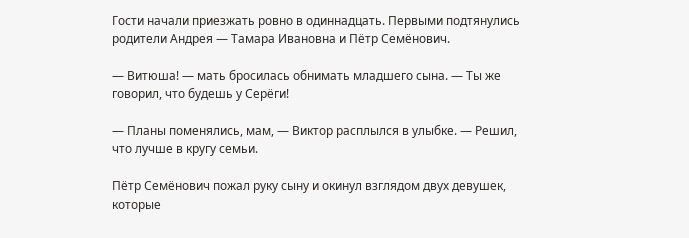Гости начали приезжать ровно в одиннадцать. Первыми подтянулись родители Андрея — Тамара Ивановна и Пётр Семёнович.

— Витюша! — мать бросилась обнимать младшего сына. — Ты же говорил, что будешь у Серёги!

— Планы поменялись, мам, — Виктор расплылся в улыбке. — Решил, что лучше в кругу семьи.

Пётр Семёнович пожал руку сыну и окинул взглядом двух девушек, которые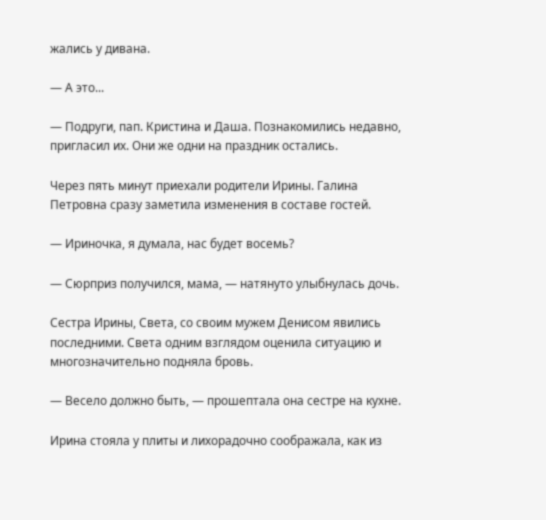жались у дивана.

— А это...

— Подруги, пап. Кристина и Даша. Познакомились недавно, пригласил их. Они же одни на праздник остались.

Через пять минут приехали родители Ирины. Галина Петровна сразу заметила изменения в составе гостей.

— Ириночка, я думала, нас будет восемь?

— Сюрприз получился, мама, — натянуто улыбнулась дочь.

Сестра Ирины, Света, со своим мужем Денисом явились последними. Света одним взглядом оценила ситуацию и многозначительно подняла бровь.

— Весело должно быть, — прошептала она сестре на кухне.

Ирина стояла у плиты и лихорадочно соображала, как из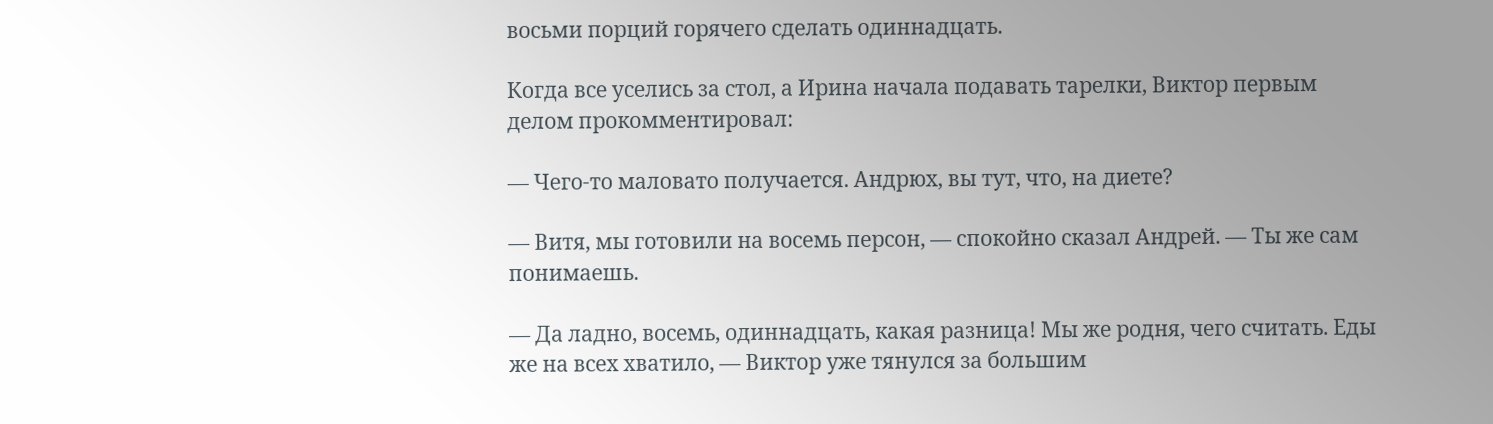восьми порций горячего сделать одиннадцать.

Когда все уселись за стол, а Ирина начала подавать тарелки, Виктор первым делом прокомментировал:

— Чего-то маловато получается. Андрюх, вы тут, что, на диете?

— Витя, мы готовили на восемь персон, — спокойно сказал Андрей. — Ты же сам понимаешь.

— Да ладно, восемь, одиннадцать, какая разница! Мы же родня, чего считать. Еды же на всех хватило, — Виктор уже тянулся за большим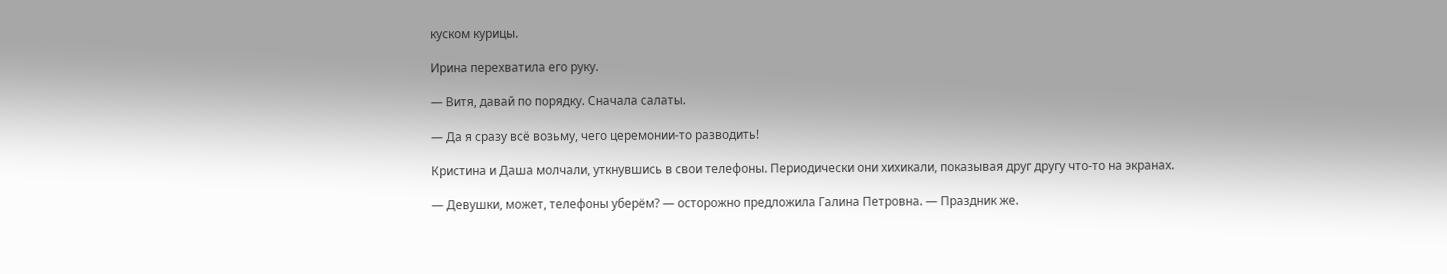куском курицы.

Ирина перехватила его руку.

— Витя, давай по порядку. Сначала салаты.

— Да я сразу всё возьму, чего церемонии-то разводить!

Кристина и Даша молчали, уткнувшись в свои телефоны. Периодически они хихикали, показывая друг другу что-то на экранах.

— Девушки, может, телефоны уберём? — осторожно предложила Галина Петровна. — Праздник же.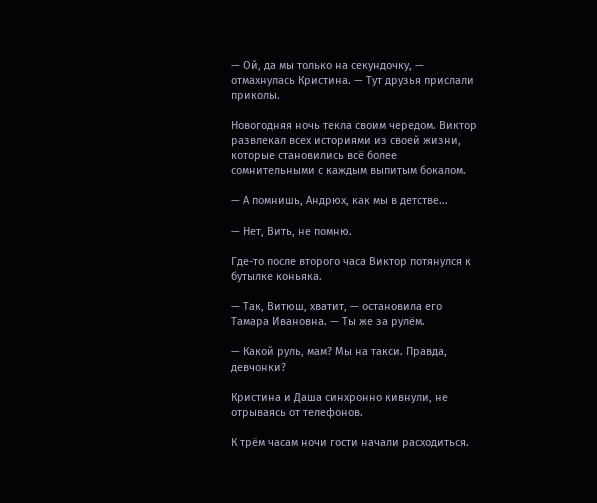— Ой, да мы только на секундочку, — отмахнулась Кристина. — Тут друзья прислали приколы.

Новогодняя ночь текла своим чередом. Виктор развлекал всех историями из своей жизни, которые становились всё более сомнительными с каждым выпитым бокалом.

— А помнишь, Андрюх, как мы в детстве...

— Нет, Вить, не помню.

Где-то после второго часа Виктор потянулся к бутылке коньяка.

— Так, Витюш, хватит, — остановила его Тамара Ивановна. — Ты же за рулём.

— Какой руль, мам? Мы на такси. Правда, девчонки?

Кристина и Даша синхронно кивнули, не отрываясь от телефонов.

К трём часам ночи гости начали расходиться.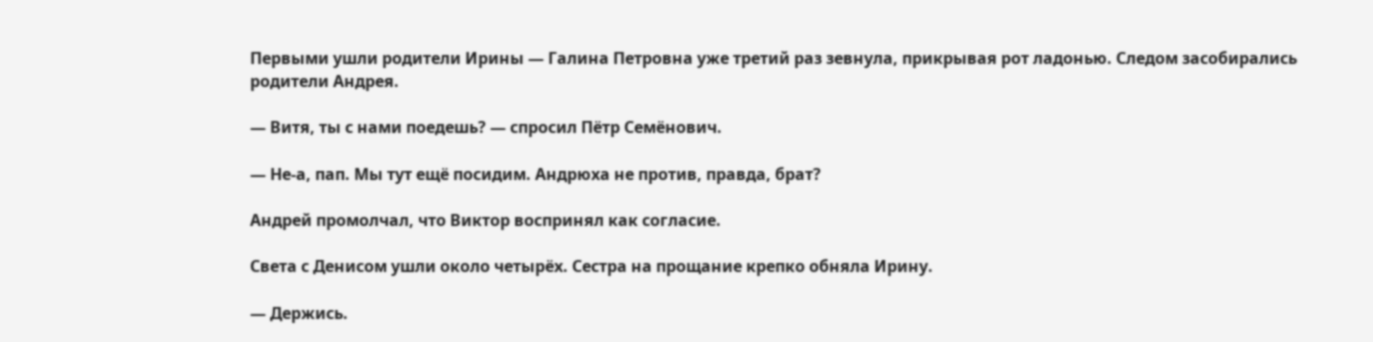Первыми ушли родители Ирины — Галина Петровна уже третий раз зевнула, прикрывая рот ладонью. Следом засобирались родители Андрея.

— Витя, ты с нами поедешь? — спросил Пётр Семёнович.

— Не-а, пап. Мы тут ещё посидим. Андрюха не против, правда, брат?

Андрей промолчал, что Виктор воспринял как согласие.

Света с Денисом ушли около четырёх. Сестра на прощание крепко обняла Ирину.

— Держись.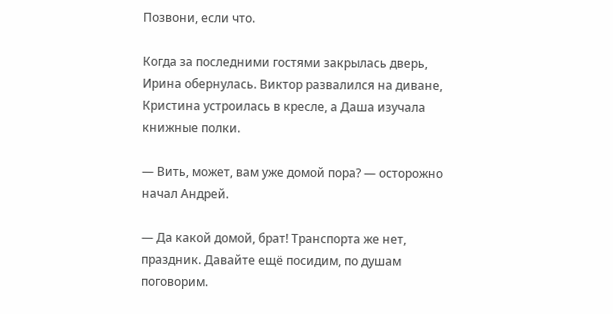Позвони, если что.

Когда за последними гостями закрылась дверь, Ирина обернулась. Виктор развалился на диване, Кристина устроилась в кресле, а Даша изучала книжные полки.

— Вить, может, вам уже домой пора? — осторожно начал Андрей.

— Да какой домой, брат! Транспорта же нет, праздник. Давайте ещё посидим, по душам поговорим.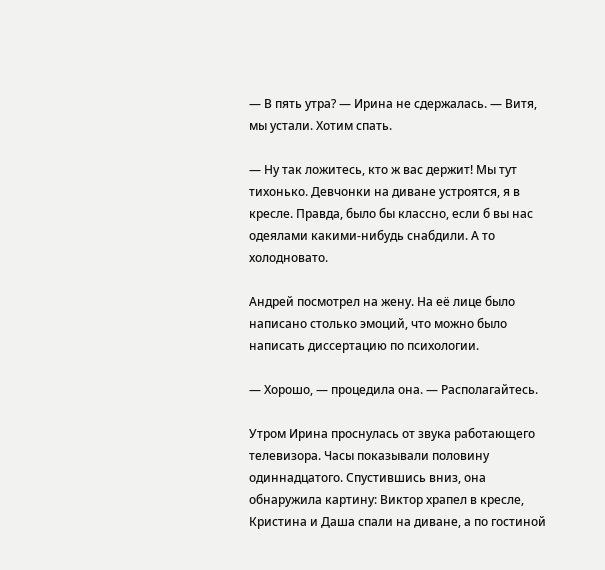— В пять утра? — Ирина не сдержалась. — Витя, мы устали. Хотим спать.

— Ну так ложитесь, кто ж вас держит! Мы тут тихонько. Девчонки на диване устроятся, я в кресле. Правда, было бы классно, если б вы нас одеялами какими-нибудь снабдили. А то холодновато.

Андрей посмотрел на жену. На её лице было написано столько эмоций, что можно было написать диссертацию по психологии.

— Хорошо, — процедила она. — Располагайтесь.

Утром Ирина проснулась от звука работающего телевизора. Часы показывали половину одиннадцатого. Спустившись вниз, она обнаружила картину: Виктор храпел в кресле, Кристина и Даша спали на диване, а по гостиной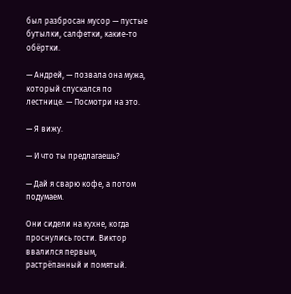был разбросан мусор — пустые бутылки, салфетки, какие-то обёртки.

— Андрей, — позвала она мужа, который спускался по лестнице. — Посмотри на это.

— Я вижу.

— И что ты предлагаешь?

— Дай я сварю кофе, а потом подумаем.

Они сидели на кухне, когда проснулись гости. Виктор ввалился первым, растрёпанный и помятый.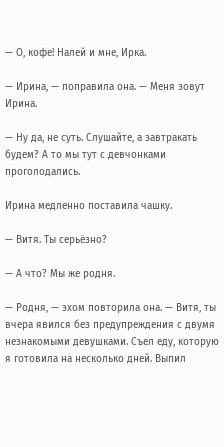— О, кофе! Налей и мне, Ирка.

— Ирина, — поправила она. — Меня зовут Ирина.

— Ну да, не суть. Слушайте, а завтракать будем? А то мы тут с девчонками проголодались.

Ирина медленно поставила чашку.

— Витя. Ты серьёзно?

— А что? Мы же родня.

— Родня, — эхом повторила она. — Витя, ты вчера явился без предупреждения с двумя незнакомыми девушками. Съел еду, которую я готовила на несколько дней. Выпил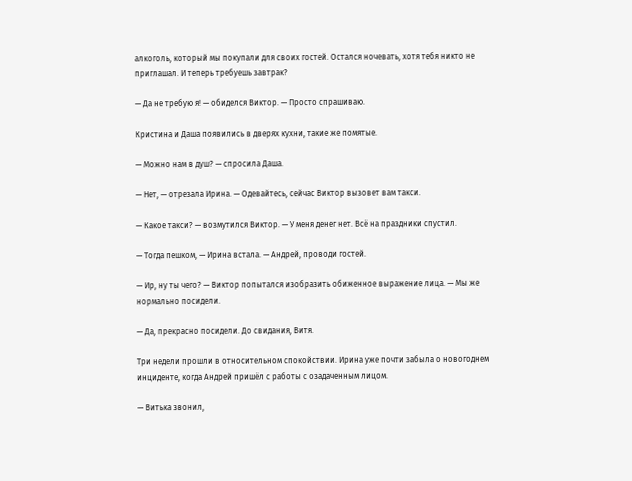алкоголь, который мы покупали для своих гостей. Остался ночевать, хотя тебя никто не приглашал. И теперь требуешь завтрак?

— Да не требую я! — обиделся Виктор. — Просто спрашиваю.

Кристина и Даша появились в дверях кухни, такие же помятые.

— Можно нам в душ? — спросила Даша.

— Нет, — отрезала Ирина. — Одевайтесь, сейчас Виктор вызовет вам такси.

— Какое такси? — возмутился Виктор. — У меня денег нет. Всё на праздники спустил.

— Тогда пешком, — Ирина встала. — Андрей, проводи гостей.

— Ир, ну ты чего? — Виктор попытался изобразить обиженное выражение лица. — Мы же нормально посидели.

— Да, прекрасно посидели. До свидания, Витя.

Три недели прошли в относительном спокойствии. Ирина уже почти забыла о новогоднем инциденте, когда Андрей пришёл с работы с озадаченным лицом.

— Витька звонил,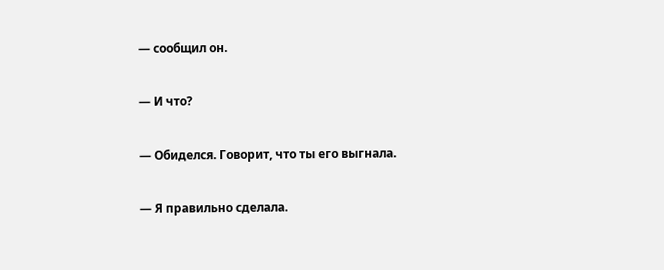— сообщил он.

— И что?

— Обиделся. Говорит, что ты его выгнала.

— Я правильно сделала.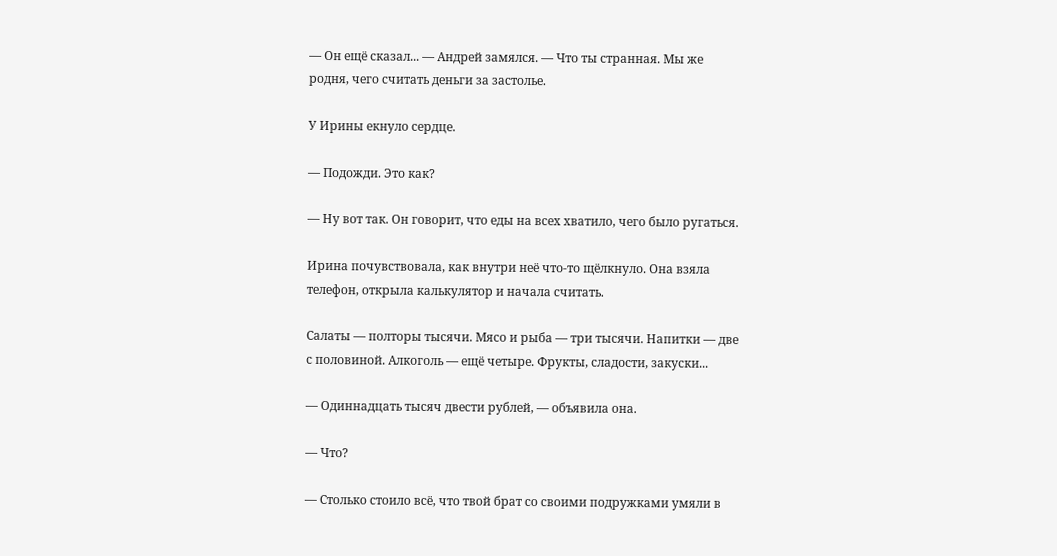— Он ещё сказал... — Андрей замялся. — Что ты странная. Мы же родня, чего считать деньги за застолье.

У Ирины екнуло сердце.

— Подожди. Это как?

— Ну вот так. Он говорит, что еды на всех хватило, чего было ругаться.

Ирина почувствовала, как внутри неё что-то щёлкнуло. Она взяла телефон, открыла калькулятор и начала считать.

Салаты — полторы тысячи. Мясо и рыба — три тысячи. Напитки — две с половиной. Алкоголь — ещё четыре. Фрукты, сладости, закуски...

— Одиннадцать тысяч двести рублей, — объявила она.

— Что?

— Столько стоило всё, что твой брат со своими подружками умяли в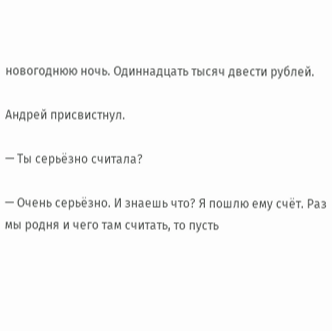новогоднюю ночь. Одиннадцать тысяч двести рублей.

Андрей присвистнул.

— Ты серьёзно считала?

— Очень серьёзно. И знаешь что? Я пошлю ему счёт. Раз мы родня и чего там считать, то пусть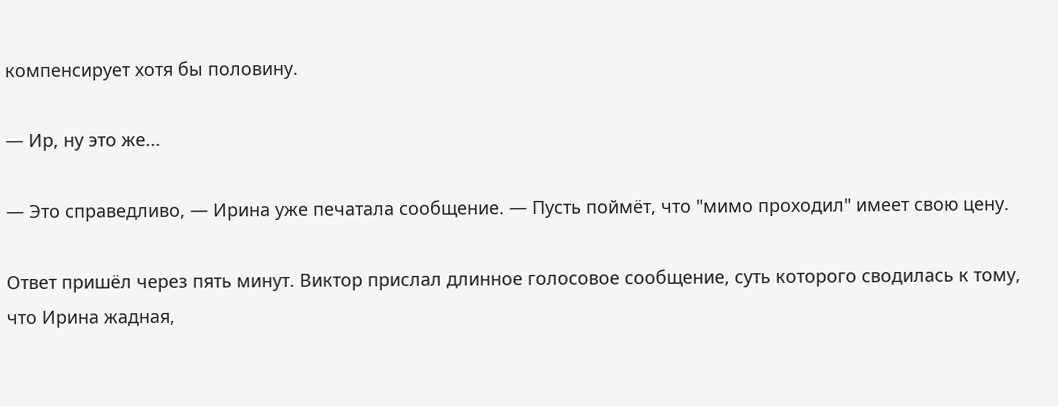компенсирует хотя бы половину.

— Ир, ну это же...

— Это справедливо, — Ирина уже печатала сообщение. — Пусть поймёт, что "мимо проходил" имеет свою цену.

Ответ пришёл через пять минут. Виктор прислал длинное голосовое сообщение, суть которого сводилась к тому, что Ирина жадная,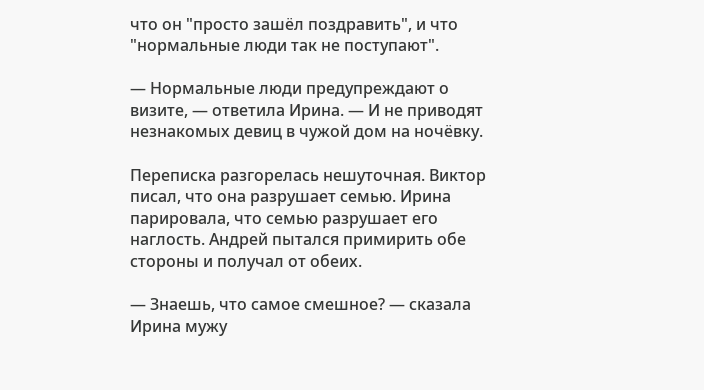что он "просто зашёл поздравить", и что "нормальные люди так не поступают".

— Нормальные люди предупреждают о визите, — ответила Ирина. — И не приводят незнакомых девиц в чужой дом на ночёвку.

Переписка разгорелась нешуточная. Виктор писал, что она разрушает семью. Ирина парировала, что семью разрушает его наглость. Андрей пытался примирить обе стороны и получал от обеих.

— Знаешь, что самое смешное? — сказала Ирина мужу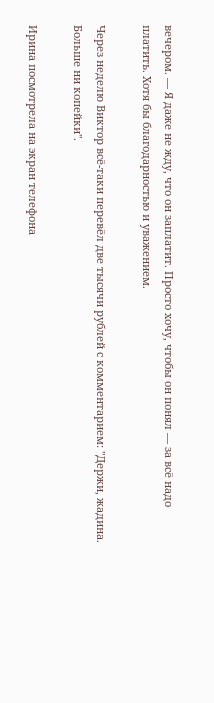вечером. — Я даже не жду, что он заплатит. Просто хочу, чтобы он понял — за всё надо платить. Хотя бы благодарностью и уважением.

Через неделю Виктор всё-таки перевёл две тысячи рублей с комментарием: "Держи, жадина. Больше ни копейки".

Ирина посмотрела на экран телефона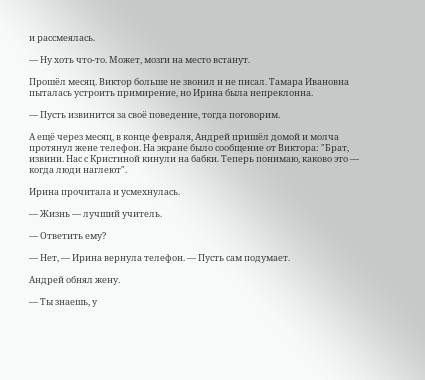и рассмеялась.

— Ну хоть что-то. Может, мозги на место встанут.

Прошёл месяц. Виктор больше не звонил и не писал. Тамара Ивановна пыталась устроить примирение, но Ирина была непреклонна.

— Пусть извинится за своё поведение, тогда поговорим.

А ещё через месяц, в конце февраля, Андрей пришёл домой и молча протянул жене телефон. На экране было сообщение от Виктора: "Брат, извини. Нас с Кристиной кинули на бабки. Теперь понимаю, каково это — когда люди наглеют".

Ирина прочитала и усмехнулась.

— Жизнь — лучший учитель.

— Ответить ему?

— Нет, — Ирина вернула телефон. — Пусть сам подумает.

Андрей обнял жену.

— Ты знаешь, у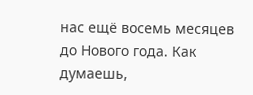нас ещё восемь месяцев до Нового года. Как думаешь,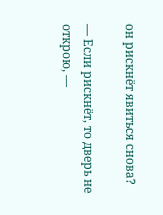он рискнёт явиться снова?

— Если рискнёт, то дверь не открою, —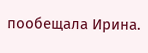пообещала Ирина.